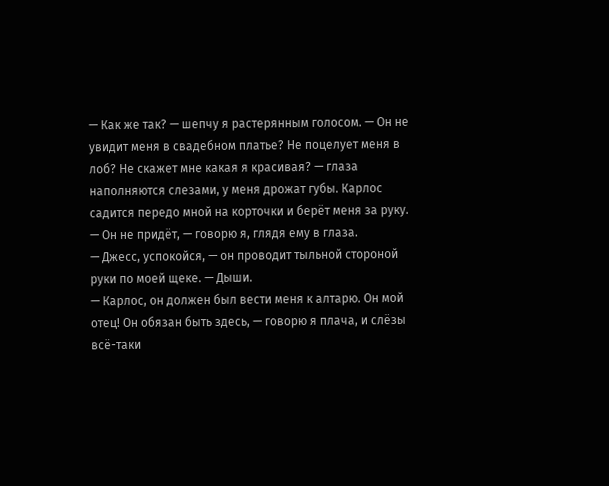— Как же так? — шепчу я растерянным голосом. — Он не увидит меня в свадебном платье? Не поцелует меня в лоб? Не скажет мне какая я красивая? — глаза наполняются слезами, у меня дрожат губы. Карлос садится передо мной на корточки и берёт меня за руку. — Он не придёт, — говорю я, глядя ему в глаза.
— Джесс, успокойся, — он проводит тыльной стороной руки по моей щеке. — Дыши.
— Карлос, он должен был вести меня к алтарю. Он мой отец! Он обязан быть здесь, — говорю я плача, и слёзы всё-таки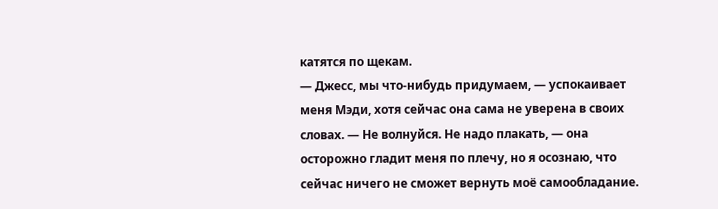катятся по щекам.
— Джесс, мы что-нибудь придумаем, — успокаивает меня Мэди, хотя сейчас она сама не уверена в своих словах. — Не волнуйся. Не надо плакать, — она осторожно гладит меня по плечу, но я осознаю, что сейчас ничего не сможет вернуть моё самообладание.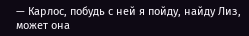— Карлос, побудь с ней я пойду, найду Лиз, может она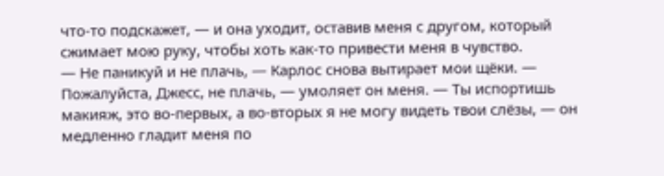что-то подскажет, — и она уходит, оставив меня с другом, который сжимает мою руку, чтобы хоть как-то привести меня в чувство.
— Не паникуй и не плачь, — Карлос снова вытирает мои щёки. — Пожалуйста, Джесс, не плачь, — умоляет он меня. — Ты испортишь макияж, это во-первых, а во-вторых я не могу видеть твои слёзы, — он медленно гладит меня по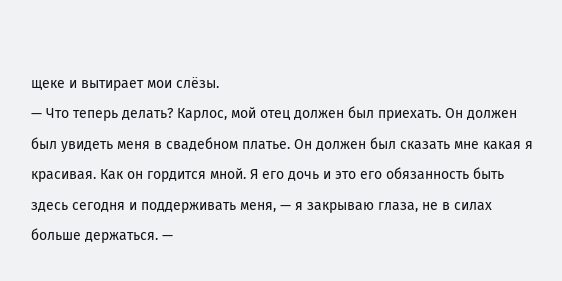щеке и вытирает мои слёзы.
— Что теперь делать? Карлос, мой отец должен был приехать. Он должен был увидеть меня в свадебном платье. Он должен был сказать мне какая я красивая. Как он гордится мной. Я его дочь и это его обязанность быть здесь сегодня и поддерживать меня, — я закрываю глаза, не в силах больше держаться. —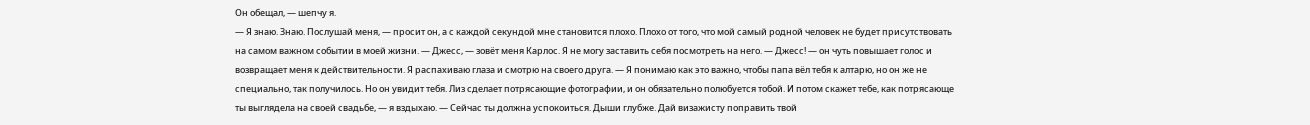Он обещал, — шепчу я.
— Я знаю. Знаю. Послушай меня, — просит он, а с каждой секундой мне становится плохо. Плохо от того, что мой самый родной человек не будет присутствовать на самом важном событии в моей жизни. — Джесс, — зовёт меня Карлос. Я не могу заставить себя посмотреть на него. — Джесс! — он чуть повышает голос и возвращает меня к действительности. Я распахиваю глаза и смотрю на своего друга. — Я понимаю как это важно, чтобы папа вёл тебя к алтарю, но он же не специально, так получилось. Но он увидит тебя. Лиз сделает потрясающие фотографии, и он обязательно полюбуется тобой. И потом скажет тебе, как потрясающе ты выглядела на своей свадьбе, — я вздыхаю. — Сейчас ты должна успокоиться. Дыши глубже. Дай визажисту поправить твой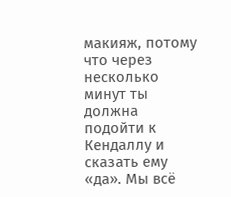макияж, потому что через несколько минут ты должна подойти к Кендаллу и сказать ему «да». Мы всё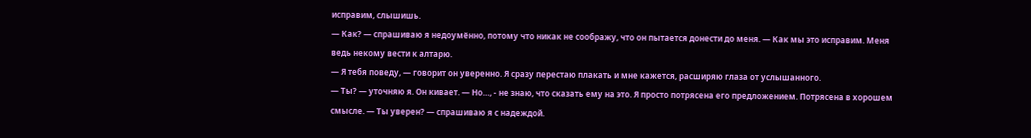исправим, слышишь.
— Как? — спрашиваю я недоумённо, потому что никак не соображу, что он пытается донести до меня. — Как мы это исправим. Меня ведь некому вести к алтарю.
— Я тебя поведу, — говорит он уверенно. Я сразу перестаю плакать и мне кажется, расширяю глаза от услышанного.
— Ты? — уточняю я. Он кивает. — Но…, - не знаю, что сказать ему на это. Я просто потрясена его предложением. Потрясена в хорошем смысле. — Ты уверен? — спрашиваю я с надеждой.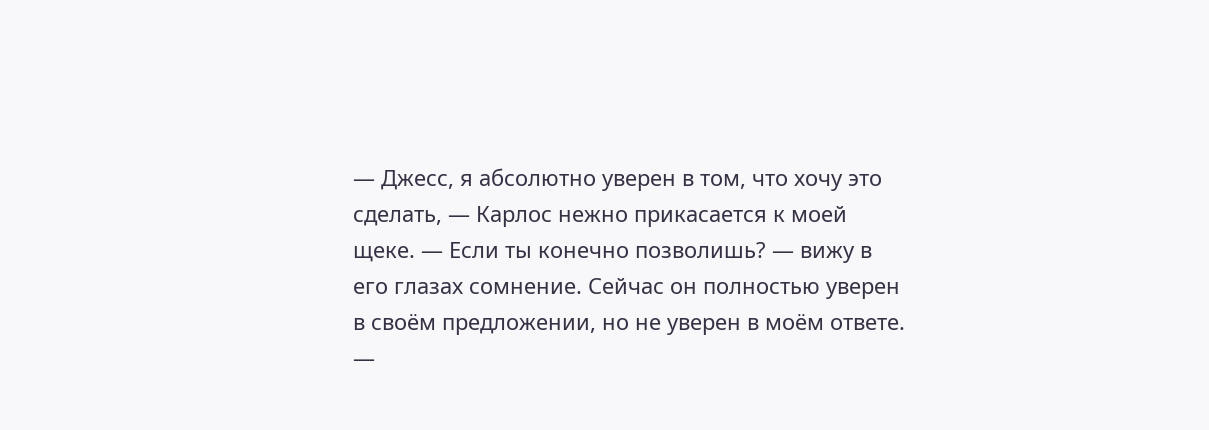— Джесс, я абсолютно уверен в том, что хочу это сделать, — Карлос нежно прикасается к моей щеке. — Если ты конечно позволишь? — вижу в его глазах сомнение. Сейчас он полностью уверен в своём предложении, но не уверен в моём ответе. —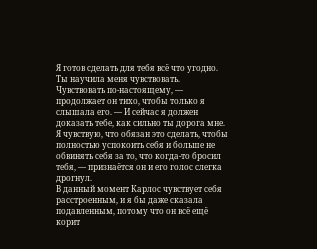Я готов сделать для тебя всё что угодно. Ты научила меня чувствовать. Чувствовать по-настоящему, — продолжает он тихо, чтобы только я слышала его. — И сейчас я должен доказать тебе, как сильно ты дорога мне. Я чувствую, что обязан это сделать, чтобы полностью успокоить себя и больше не обвинять себя за то, что когда-то бросил тебя, — признаётся он и его голос слегка дрогнул.
В данный момент Карлос чувствует себя расстроенным, и я бы даже сказала подавленным, потому что он всё ещё корит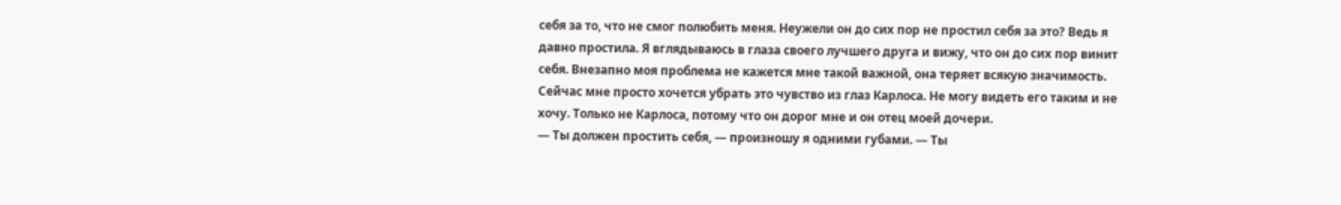себя за то, что не смог полюбить меня. Неужели он до сих пор не простил себя за это? Ведь я давно простила. Я вглядываюсь в глаза своего лучшего друга и вижу, что он до сих пор винит себя. Внезапно моя проблема не кажется мне такой важной, она теряет всякую значимость. Сейчас мне просто хочется убрать это чувство из глаз Карлоса. Не могу видеть его таким и не хочу. Только не Карлоса, потому что он дорог мне и он отец моей дочери.
— Ты должен простить себя, — произношу я одними губами. — Ты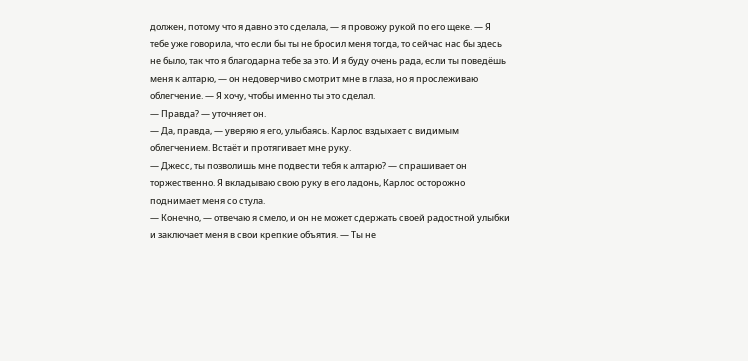должен, потому что я давно это сделала, — я провожу рукой по его щеке. — Я тебе уже говорила, что если бы ты не бросил меня тогда, то сейчас нас бы здесь не было, так что я благодарна тебе за это. И я буду очень рада, если ты поведёшь меня к алтарю, — он недоверчиво смотрит мне в глаза, но я прослеживаю облегчение. — Я хочу, чтобы именно ты это сделал.
— Правда? — уточняет он.
— Да, правда, — уверяю я его, улыбаясь. Карлос вздыхает с видимым облегчением. Встаёт и протягивает мне руку.
— Джесс, ты позволишь мне подвести тебя к алтарю? — спрашивает он торжественно. Я вкладываю свою руку в его ладонь, Карлос осторожно поднимает меня со стула.
— Конечно, — отвечаю я смело, и он не может сдержать своей радостной улыбки и заключает меня в свои крепкие объятия. — Ты не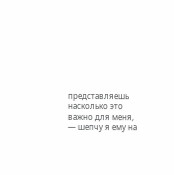представляешь насколько это важно для меня, — шепчу я ему на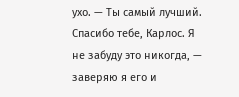ухо. — Ты самый лучший. Спасибо тебе, Карлос. Я не забуду это никогда, — заверяю я его и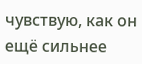чувствую, как он ещё сильнее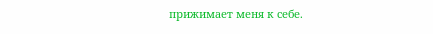прижимает меня к себе.